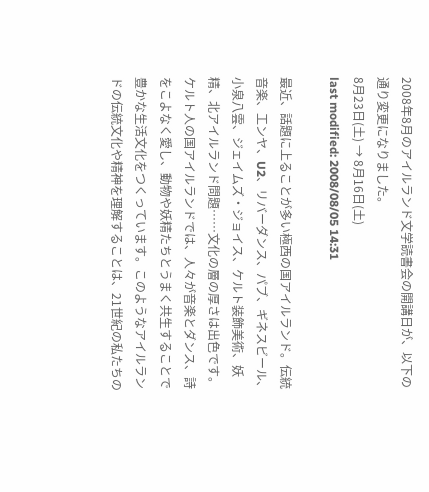2008年8月のアイルランド文学読書会の開講日が、以下の通り変更になりました。
8月23日(土) → 8月16日(土)
last modified: 2008/08/05 14:31

最近、話題に上ることが多い極西の国アイルランド。伝統音楽、工ンヤ、U2、リバーダンス、パブ、ギネスビール、小泉八雲、ジェイムズ・ジョイス、ケルト装飾美術、妖精、北アイルランド問題……文化の層の厚さは出色です。
ケルト人の国アイルランドでは、人々が音楽とダンス、詩をこよなく愛し、動物や妖精たちとうまく共生することで豊かな生活文化をつくっています。このようなアイルランドの伝統文化や精神を理解することは、21世紀の私たちの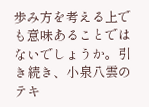歩み方を考える上でも意味あることではないでしょうか。引き続き、小泉八雲のテキ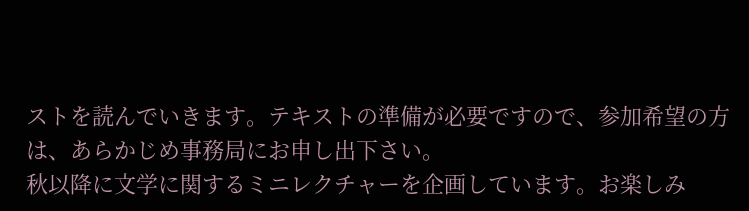ストを読んでいきます。テキストの準備が必要ですので、参加希望の方は、あらかじめ事務局にお申し出下さい。
秋以降に文学に関するミニレクチャーを企画しています。お楽しみ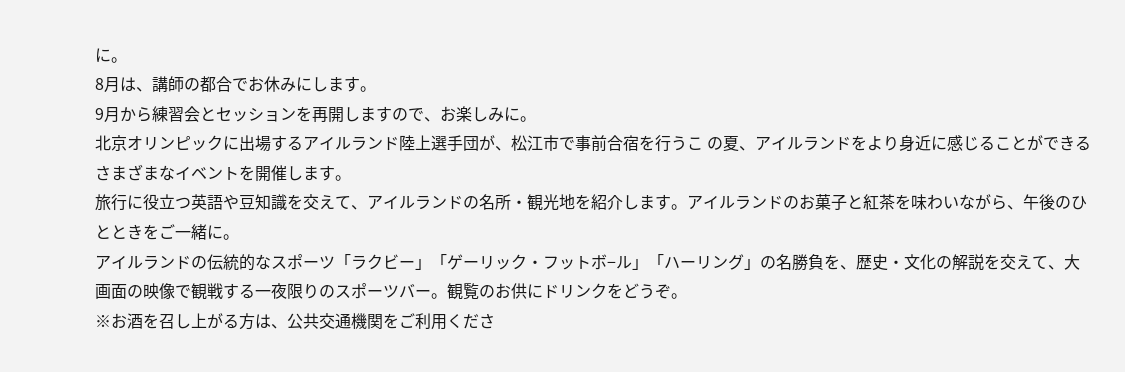に。
8月は、講師の都合でお休みにします。
9月から練習会とセッションを再開しますので、お楽しみに。
北京オリンピックに出場するアイルランド陸上選手団が、松江市で事前合宿を行うこ の夏、アイルランドをより身近に感じることができるさまざまなイベントを開催します。
旅行に役立つ英語や豆知識を交えて、アイルランドの名所・観光地を紹介します。アイルランドのお菓子と紅茶を味わいながら、午後のひとときをご一緒に。
アイルランドの伝統的なスポーツ「ラクビー」「ゲーリック・フットボ−ル」「ハーリング」の名勝負を、歴史・文化の解説を交えて、大画面の映像で観戦する一夜限りのスポーツバー。観覧のお供にドリンクをどうぞ。
※お酒を召し上がる方は、公共交通機関をご利用くださ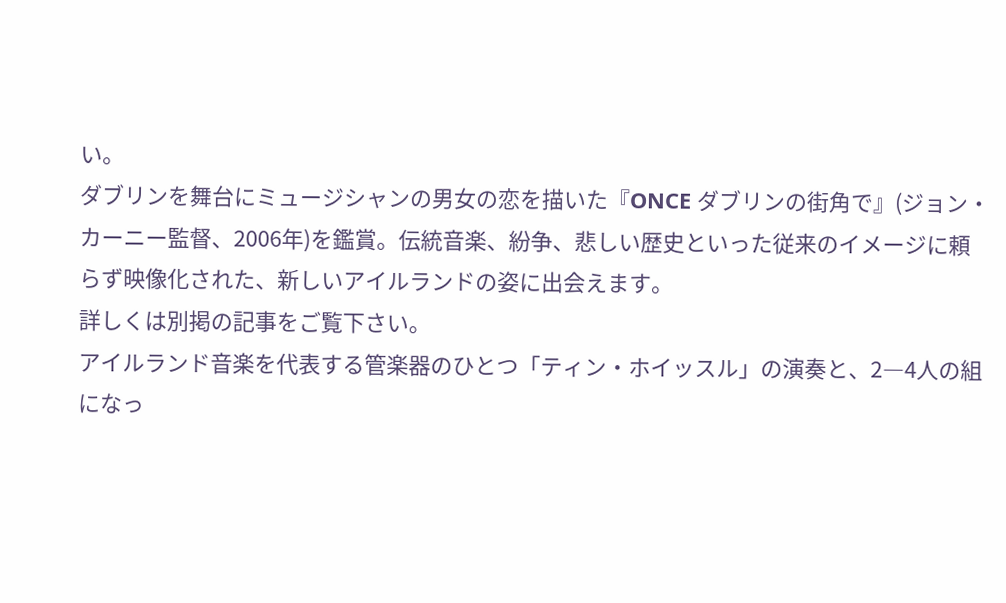い。
ダブリンを舞台にミュージシャンの男女の恋を描いた『ONCE ダブリンの街角で』(ジョン・カーニー監督、2006年)を鑑賞。伝統音楽、紛争、悲しい歴史といった従来のイメージに頼らず映像化された、新しいアイルランドの姿に出会えます。
詳しくは別掲の記事をご覧下さい。
アイルランド音楽を代表する管楽器のひとつ「ティン・ホイッスル」の演奏と、2―4人の組になっ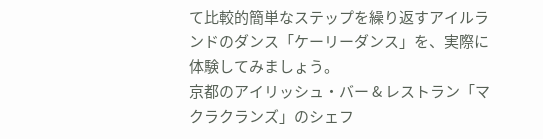て比較的簡単なステップを繰り返すアイルランドのダンス「ケーリーダンス」を、実際に体験してみましょう。
京都のアイリッシュ・バー & レストラン「マクラクランズ」のシェフ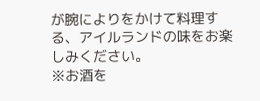が腕によりをかけて料理する、アイルランドの味をお楽しみください。
※お酒を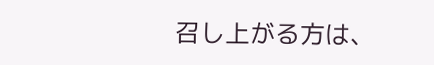召し上がる方は、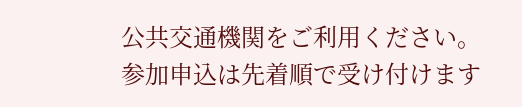公共交通機関をご利用ください。
参加申込は先着順で受け付けます